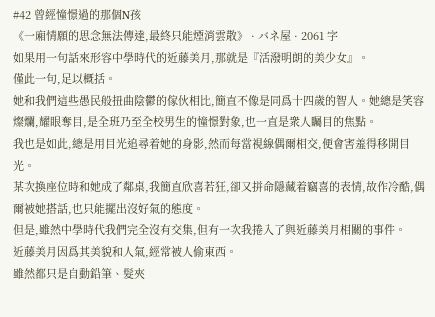#42 曾經憧憬過的那個N孩
《一廂情願的思念無法傳達,最終只能煙消雲散》 · バネ屋 · 2061 字
如果用一句話來形容中學時代的近藤美月,那就是『活潑明朗的美少女』。
僅此一句,足以概括。
她和我們這些愚民般扭曲陰鬱的傢伙相比,簡直不像是同爲十四歲的智人。她總是笑容燦爛,耀眼奪目,是全班乃至全校男生的憧憬對象,也一直是衆人矚目的焦點。
我也是如此,總是用目光追尋着她的身影,然而每當視線偶爾相交,便會害羞得移開目光。
某次換座位時和她成了鄰桌,我簡直欣喜若狂,卻又拼命隱藏着竊喜的表情,故作冷酷,偶爾被她搭話,也只能擺出沒好氣的態度。
但是,雖然中學時代我們完全沒有交集,但有一次我捲入了與近藤美月相關的事件。
近藤美月因爲其美貌和人氣,經常被人偷東西。
雖然都只是自動鉛筆、髮夾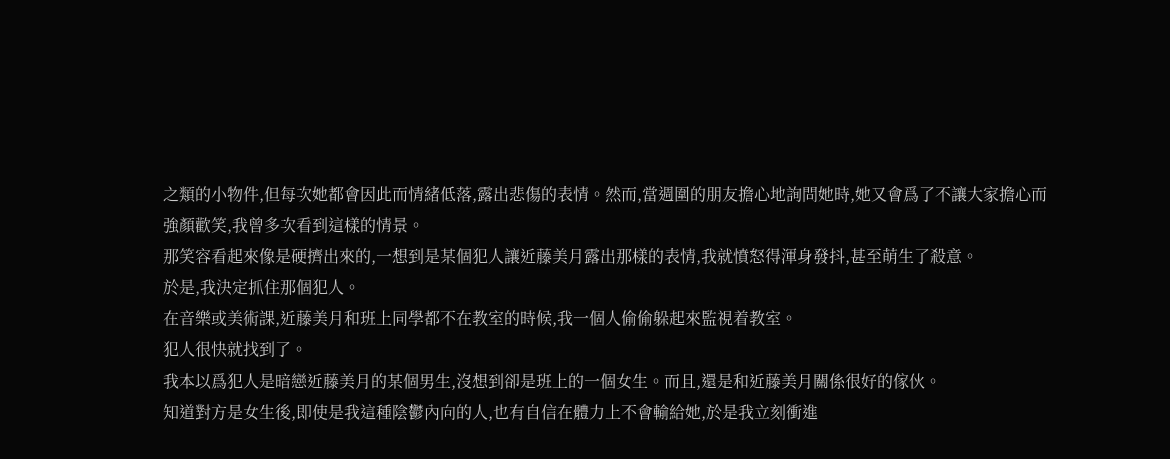之類的小物件,但每次她都會因此而情緒低落,露出悲傷的表情。然而,當週圍的朋友擔心地詢問她時,她又會爲了不讓大家擔心而強顏歡笑,我曾多次看到這樣的情景。
那笑容看起來像是硬擠出來的,一想到是某個犯人讓近藤美月露出那樣的表情,我就憤怒得渾身發抖,甚至萌生了殺意。
於是,我決定抓住那個犯人。
在音樂或美術課,近藤美月和班上同學都不在教室的時候,我一個人偷偷躲起來監視着教室。
犯人很快就找到了。
我本以爲犯人是暗戀近藤美月的某個男生,沒想到卻是班上的一個女生。而且,還是和近藤美月關係很好的傢伙。
知道對方是女生後,即使是我這種陰鬱內向的人,也有自信在體力上不會輸給她,於是我立刻衝進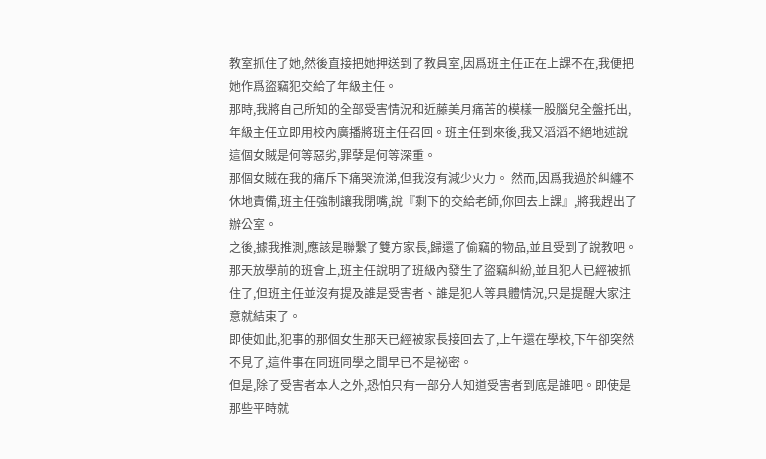教室抓住了她,然後直接把她押送到了教員室,因爲班主任正在上課不在,我便把她作爲盜竊犯交給了年級主任。
那時,我將自己所知的全部受害情況和近藤美月痛苦的模樣一股腦兒全盤托出,年級主任立即用校內廣播將班主任召回。班主任到來後,我又滔滔不絕地述說這個女賊是何等惡劣,罪孽是何等深重。
那個女賊在我的痛斥下痛哭流涕,但我沒有減少火力。 然而,因爲我過於糾纏不休地責備,班主任強制讓我閉嘴,說『剩下的交給老師,你回去上課』,將我趕出了辦公室。
之後,據我推測,應該是聯繫了雙方家長,歸還了偷竊的物品,並且受到了說教吧。
那天放學前的班會上,班主任說明了班級內發生了盜竊糾紛,並且犯人已經被抓住了,但班主任並沒有提及誰是受害者、誰是犯人等具體情況,只是提醒大家注意就結束了。
即使如此,犯事的那個女生那天已經被家長接回去了,上午還在學校,下午卻突然不見了,這件事在同班同學之間早已不是祕密。
但是,除了受害者本人之外,恐怕只有一部分人知道受害者到底是誰吧。即使是那些平時就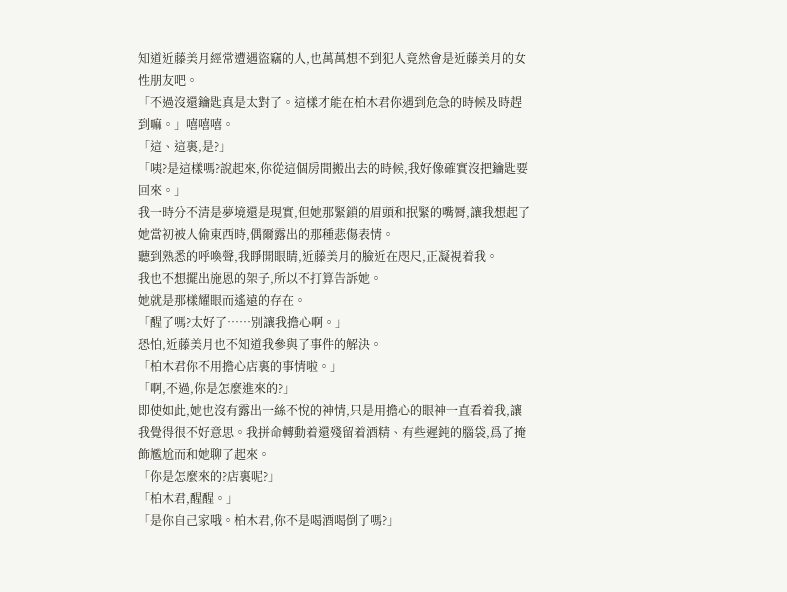知道近藤美月經常遭遇盜竊的人,也萬萬想不到犯人竟然會是近藤美月的女性朋友吧。
「不過沒還鑰匙真是太對了。這樣才能在柏木君你遇到危急的時候及時趕到嘛。」嘻嘻嘻。
「這、這裏,是?」
「咦?是這樣嗎?說起來,你從這個房間搬出去的時候,我好像確實沒把鑰匙要回來。」
我一時分不清是夢境還是現實,但她那緊鎖的眉頭和抿緊的嘴脣,讓我想起了她當初被人偷東西時,偶爾露出的那種悲傷表情。
聽到熟悉的呼喚聲,我睜開眼睛,近藤美月的臉近在咫尺,正凝視着我。
我也不想擺出施恩的架子,所以不打算告訴她。
她就是那樣耀眼而遙遠的存在。
「醒了嗎?太好了……別讓我擔心啊。」
恐怕,近藤美月也不知道我參與了事件的解決。
「柏木君你不用擔心店裏的事情啦。」
「啊,不過,你是怎麼進來的?」
即使如此,她也沒有露出一絲不悅的神情,只是用擔心的眼神一直看着我,讓我覺得很不好意思。我拼命轉動着還殘留着酒精、有些遲鈍的腦袋,爲了掩飾尷尬而和她聊了起來。
「你是怎麼來的?店裏呢?」
「柏木君,醒醒。」
「是你自己家哦。柏木君,你不是喝酒喝倒了嗎?」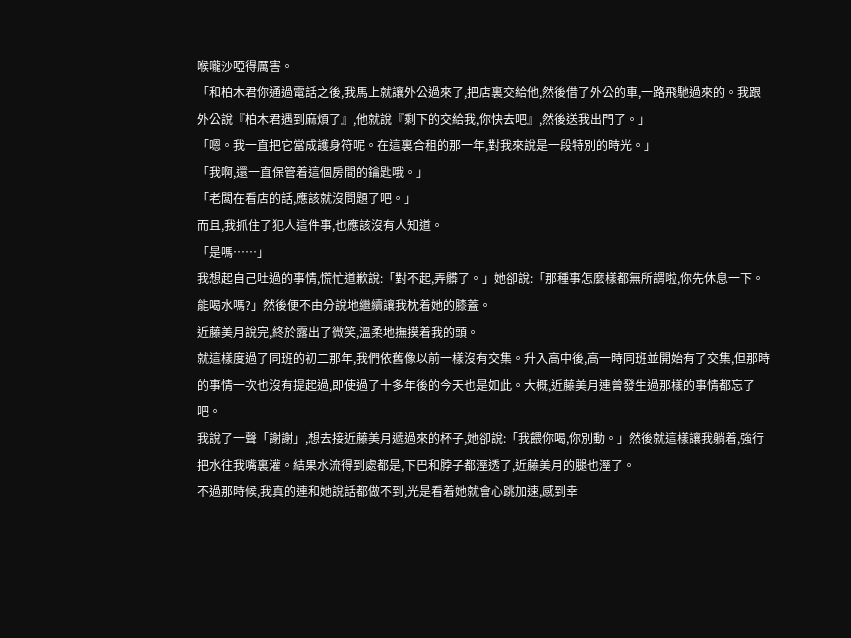喉嚨沙啞得厲害。
「和柏木君你通過電話之後,我馬上就讓外公過來了,把店裏交給他,然後借了外公的車,一路飛馳過來的。我跟外公說『柏木君遇到麻煩了』,他就說『剩下的交給我,你快去吧』,然後送我出門了。」
「嗯。我一直把它當成護身符呢。在這裏合租的那一年,對我來說是一段特別的時光。」
「我啊,還一直保管着這個房間的鑰匙哦。」
「老闆在看店的話,應該就沒問題了吧。」
而且,我抓住了犯人這件事,也應該沒有人知道。
「是嗎……」
我想起自己吐過的事情,慌忙道歉說:「對不起,弄髒了。」她卻說:「那種事怎麼樣都無所謂啦,你先休息一下。能喝水嗎?」然後便不由分說地繼續讓我枕着她的膝蓋。
近藤美月說完,終於露出了微笑,溫柔地撫摸着我的頭。
就這樣度過了同班的初二那年,我們依舊像以前一樣沒有交集。升入高中後,高一時同班並開始有了交集,但那時的事情一次也沒有提起過,即使過了十多年後的今天也是如此。大概,近藤美月連曾發生過那樣的事情都忘了吧。
我說了一聲「謝謝」,想去接近藤美月遞過來的杯子,她卻說:「我餵你喝,你別動。」然後就這樣讓我躺着,強行把水往我嘴裏灌。結果水流得到處都是,下巴和脖子都溼透了,近藤美月的腿也溼了。
不過那時候,我真的連和她說話都做不到,光是看着她就會心跳加速,感到幸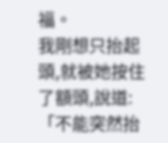福。
我剛想只抬起頭,就被她按住了額頭,說道:「不能突然抬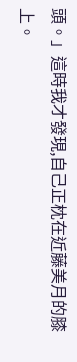頭。」這時我才發現,自己正枕在近藤美月的膝上。